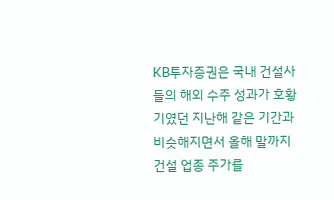KB투자증권은 국내 건설사들의 해외 수주 성과가 호황기였던 지난해 같은 기간과 비슷해지면서 올해 말까지 건설 업종 주가를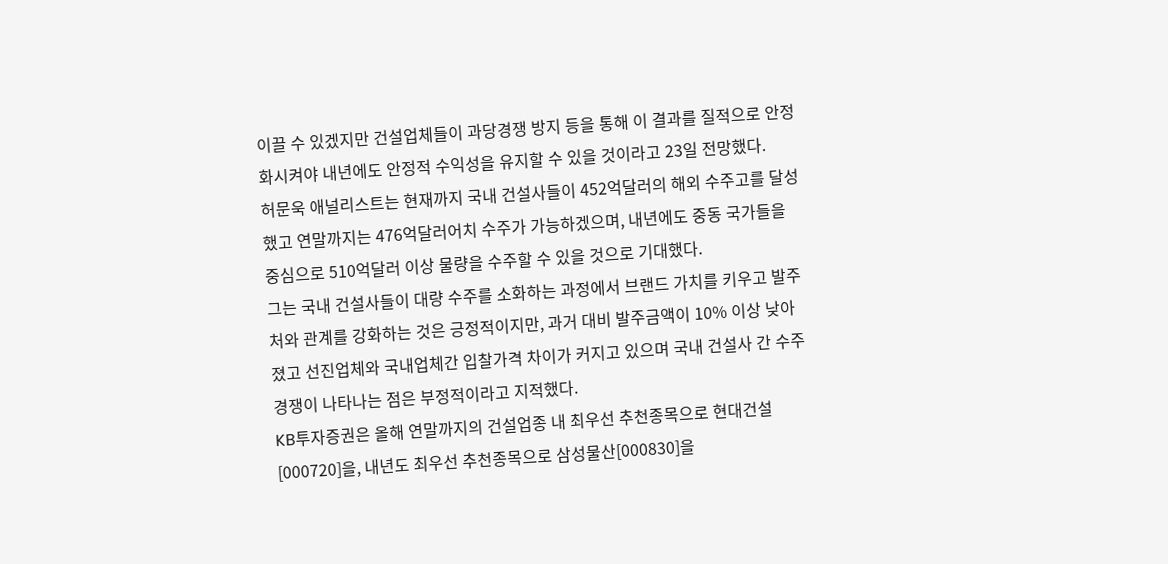이끌 수 있겠지만 건설업체들이 과당경쟁 방지 등을 통해 이 결과를 질적으로 안정화시켜야 내년에도 안정적 수익성을 유지할 수 있을 것이라고 23일 전망했다.
허문욱 애널리스트는 현재까지 국내 건설사들이 452억달러의 해외 수주고를 달성했고 연말까지는 476억달러어치 수주가 가능하겠으며, 내년에도 중동 국가들을 중심으로 510억달러 이상 물량을 수주할 수 있을 것으로 기대했다.
그는 국내 건설사들이 대량 수주를 소화하는 과정에서 브랜드 가치를 키우고 발주처와 관계를 강화하는 것은 긍정적이지만, 과거 대비 발주금액이 10% 이상 낮아졌고 선진업체와 국내업체간 입찰가격 차이가 커지고 있으며 국내 건설사 간 수주 경쟁이 나타나는 점은 부정적이라고 지적했다.
KB투자증권은 올해 연말까지의 건설업종 내 최우선 추천종목으로 현대건설[000720]을, 내년도 최우선 추천종목으로 삼성물산[000830]을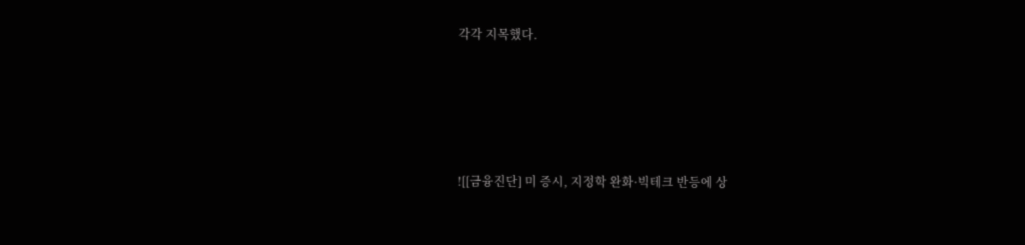각각 지목했다.







![[금융진단] 미 증시, 지정학 완화·빅테크 반등에 상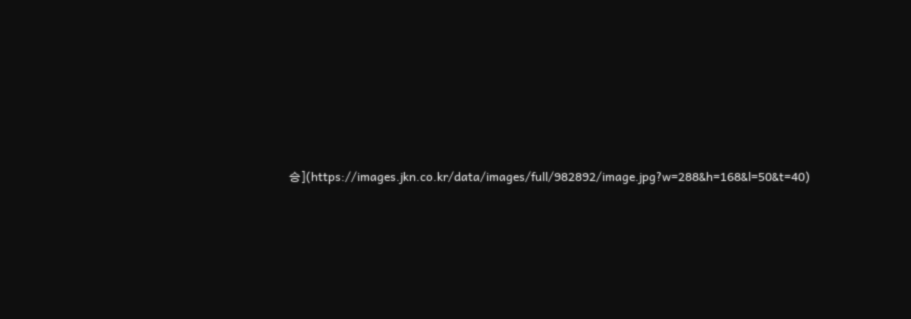승](https://images.jkn.co.kr/data/images/full/982892/image.jpg?w=288&h=168&l=50&t=40)